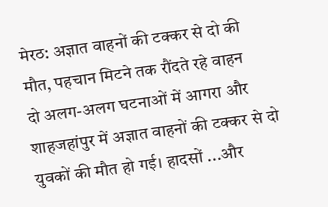मेरठ: अज्ञात वाहनों की टक्कर से दो की मौत, पहचान मिटने तक रौंदते रहे वाहन
दो अलग-अलग घटनाओं में आगरा और शाहजहांपुर में अज्ञात वाहनों की टक्कर से दो युवकों की मौत हो गई। हादसों ...और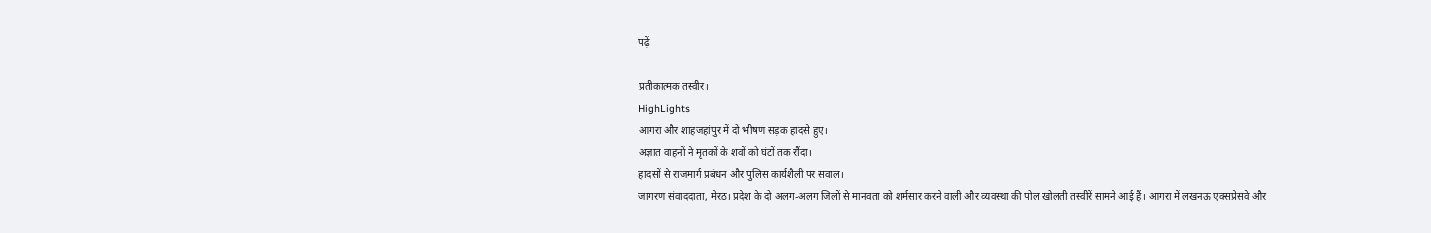पढ़ें

प्रतीकात्मक तस्वीर।
HighLights
आगरा और शाहजहांपुर में दो भीषण सड़क हादसे हुए।
अज्ञात वाहनों ने मृतकों के शवों को घंटों तक रौंदा।
हादसों से राजमार्ग प्रबंधन और पुलिस कार्यशैली पर सवाल।
जागरण संवाददाता, मेरठ। प्रदेश के दो अलग-अलग जिलों से मानवता को शर्मसार करने वाली और व्यवस्था की पोल खोलती तस्वीरें सामने आई हैं। आगरा में लखनऊ एक्सप्रेसवे और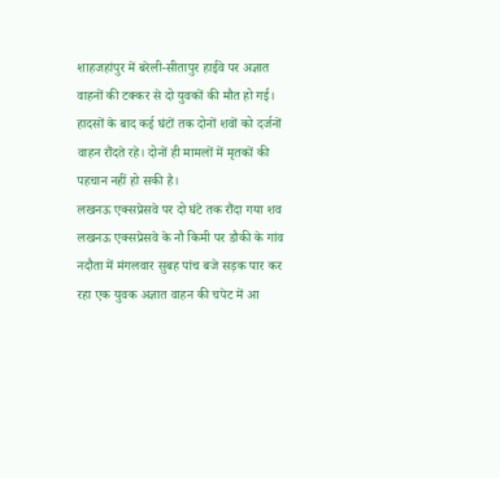शाहजहांपुर में बरेली-सीतापुर हाईवे पर अज्ञात वाहनों की टक्कर से दो युवकों की मौत हो गई। हादसों के बाद कई घंटों तक दोनों शवों को दर्जनों वाहन रौंदते रहे। दोनों ही मामलों में मृतकों की पहचान नहीं हो सकी है।
लखनऊ एक्सप्रेसवे पर दो घंटे तक रौंदा गया शव
लखनऊ एक्सप्रेसवे के नौ किमी पर डौकी के गांव नदौता में मंगलवार सुबह पांच बजे सड़क पार कर रहा एक युवक अज्ञात वाहन की चपेट में आ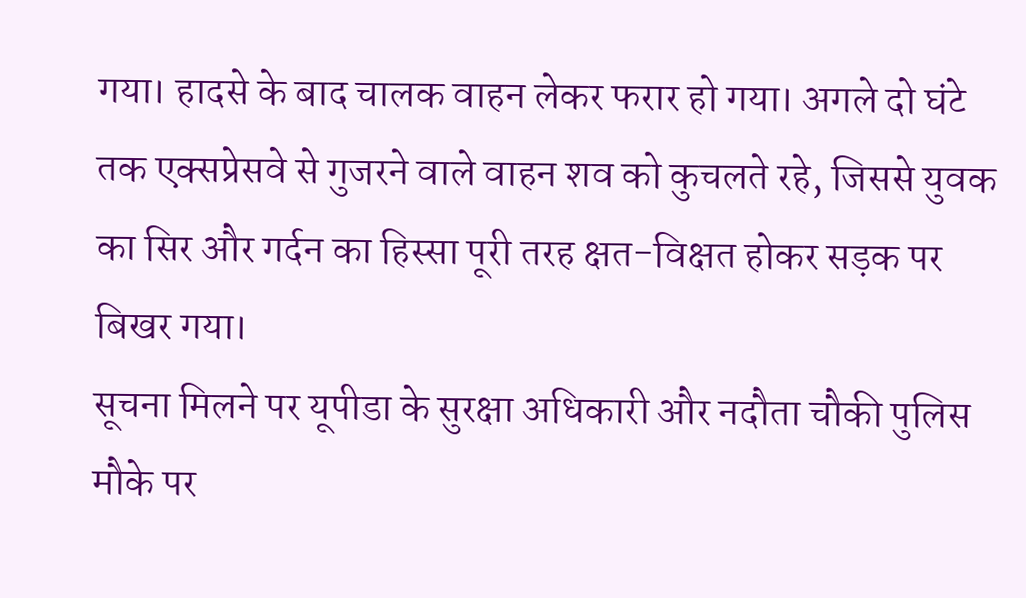गया। हादसे के बाद चालक वाहन लेकर फरार हो गया। अगले दो घंटे तक एक्सप्रेसवे से गुजरने वाले वाहन शव को कुचलते रहे, जिससे युवक का सिर और गर्दन का हिस्सा पूरी तरह क्षत-विक्षत होकर सड़क पर बिखर गया।
सूचना मिलने पर यूपीडा के सुरक्षा अधिकारी और नदौता चौकी पुलिस मौके पर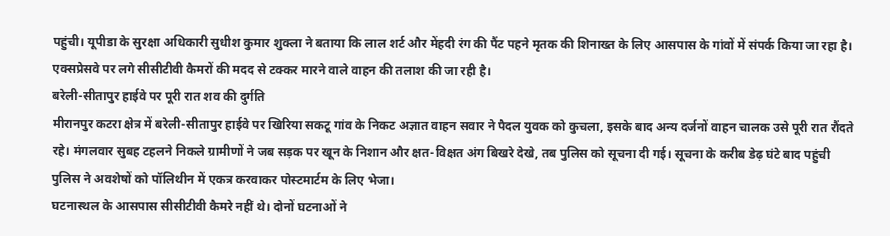पहुंची। यूपीडा के सुरक्षा अधिकारी सुधीश कुमार शुक्ला ने बताया कि लाल शर्ट और मेंहदी रंग की पैंट पहने मृतक की शिनाख्त के लिए आसपास के गांवों में संपर्क किया जा रहा है। एक्सप्रेसवे पर लगे सीसीटीवी कैमरों की मदद से टक्कर मारने वाले वाहन की तलाश की जा रही है।
बरेली-सीतापुर हाईवे पर पूरी रात शव की दुर्गति
मीरानपुर कटरा क्षेत्र में बरेली-सीतापुर हाईवे पर खिरिया सकटू गांव के निकट अज्ञात वाहन सवार ने पैदल युवक को कुचला, इसके बाद अन्य दर्जनों वाहन चालक उसे पूरी रात रौंदते रहे। मंगलवार सुबह टहलने निकले ग्रामीणों ने जब सड़क पर खून के निशान और क्षत-विक्षत अंग बिखरे देखे, तब पुलिस को सूचना दी गई। सूचना के करीब डेढ़ घंटे बाद पहुंची पुलिस ने अवशेषों को पॉलिथीन में एकत्र करवाकर पोस्टमार्टम के लिए भेजा।
घटनास्थल के आसपास सीसीटीवी कैमरे नहीं थे। दोनों घटनाओं ने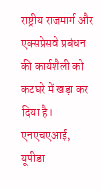राष्ट्रीय राजमार्ग और एक्सप्रेसवे प्रबंधन की कार्यशैली को कटघरे में खड़ा कर दिया है। एनएचएआई, यूपीडा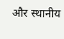और स्थानीय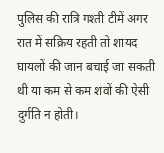पुलिस की रात्रि गश्ती टीमें अगर रात में सक्रिय रहती तो शायद घायलों की जान बचाई जा सकती थी या कम से कम शवों की ऐसी दुर्गति न होती।